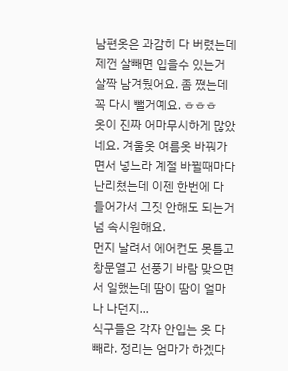남편옷은 과감히 다 버렸는데 제껀 살빼면 입을수 있는거 살짝 남겨뒀어요. 좀 쪘는데 꼭 다시 뺄거예요. ㅎㅎㅎ
옷이 진짜 어마무시하게 많았네요. 겨울옷 여름옷 바꿔가면서 넣느라 계절 바뀔때마다 난리쳤는데 이젠 한번에 다 들어가서 그짓 안해도 되는거 넘 속시원해요.
먼지 날려서 에어컨도 못틀고 창문열고 선풍기 바람 맞으면서 일했는데 땀이 땀이 얼마나 나던지...
식구들은 각자 안입는 옷 다 빼라. 정리는 엄마가 하겠다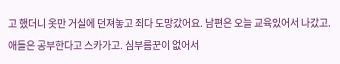고 했더니 옷만 거실에 던져놓고 죄다 도망갔어요. 남편은 오늘 교육있어서 나갔고. 애들은 공부한다고 스카가고. 심부름꾼이 없어서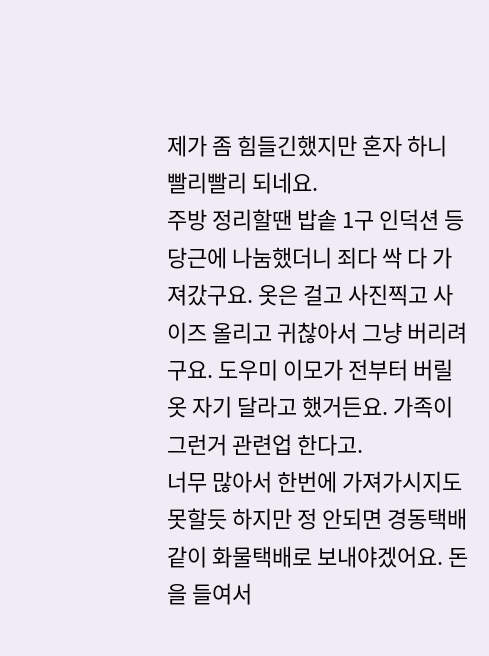제가 좀 힘들긴했지만 혼자 하니 빨리빨리 되네요.
주방 정리할땐 밥솥 1구 인덕션 등 당근에 나눔했더니 죄다 싹 다 가져갔구요. 옷은 걸고 사진찍고 사이즈 올리고 귀찮아서 그냥 버리려구요. 도우미 이모가 전부터 버릴 옷 자기 달라고 했거든요. 가족이 그런거 관련업 한다고.
너무 많아서 한번에 가져가시지도 못할듯 하지만 정 안되면 경동택배 같이 화물택배로 보내야겠어요. 돈을 들여서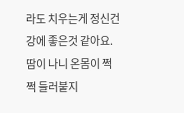라도 치우는게 정신건강에 좋은것 같아요. 땀이 나니 온몸이 쩍쩍 들러붙지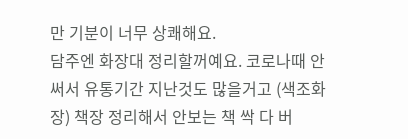만 기분이 너무 상쾌해요.
담주엔 화장대 정리할꺼예요. 코로나때 안써서 유통기간 지난것도 많을거고 (색조화장) 책장 정리해서 안보는 책 싹 다 버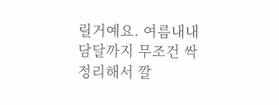릴거예요. 여름내내 담달까지 무조건 싹 정리해서 깔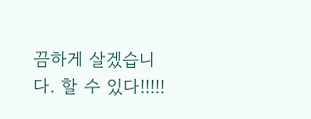끔하게 살겠습니다. 할 수 있다!!!!!